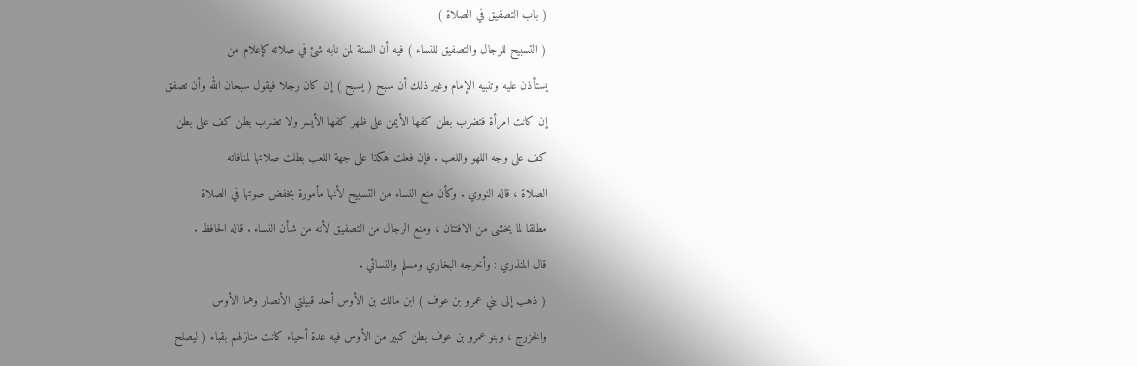( باب التصفيق في الصلاة )
( التسبيح للرجال والتصفيق للنساء ) فيه أن السنة لمن نابه شئ في صلاته كإعلام من
يستأذن عليه وتنبيه الإمام وغير ذلك أن سبح ( يسبح ) إن كان رجلا فيقول سبحان الله وأن تصفق
إن كانت امرأة فتضرب بطن كفها الأيمن على ظهر كفها الأيسر ولا تضرب بطن كف على بطن
كف على وجه اللهو واللعب . فإن فعلت هكذا على جهة اللعب بطلت صلاتها لمنافاته
الصلاة ، قاله النووي . وكأن منع النساء من التسبيح لأنها مأمورة بخفض صوتها في الصلاة
مطلقا لما يخشى من الافتتان ، ومنع الرجال من التصفيق لأنه من شأن النساء . قاله الحافظ .
قال المنذري : وأخرجه البخاري ومسلم والنسائي .
( ذهب إلى بني عمرو بن عوف ) ابن مالك بن الأوس أحد قبيلتي الأنصار وهما الأوس
والخزرج ، وبنو عمرو بن عوف بطن كبير من الأوس فيه عدة أحياء كانت منازلهم بقباء ( ليصلح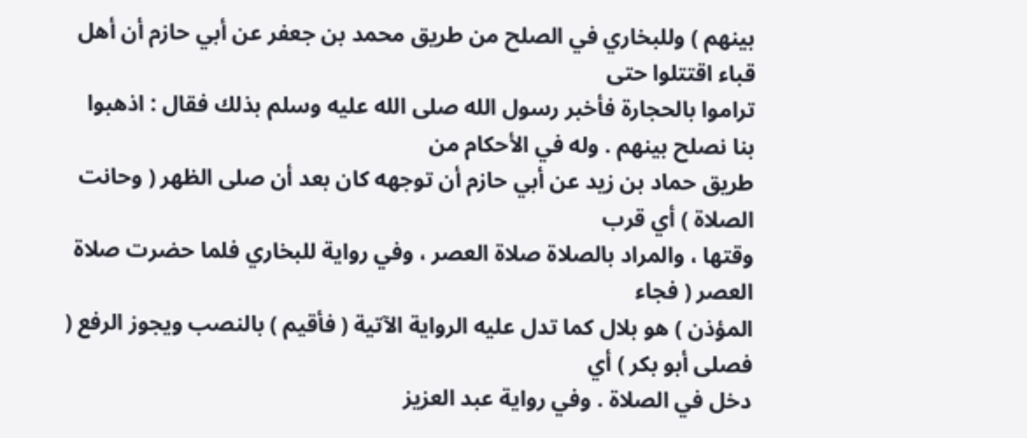بينهم ) وللبخاري في الصلح من طريق محمد بن جعفر عن أبي حازم أن أهل قباء اقتتلوا حتى
تراموا بالحجارة فأخبر رسول الله صلى الله عليه وسلم بذلك فقال : اذهبوا بنا نصلح بينهم . وله في الأحكام من
طريق حماد بن زيد عن أبي حازم أن توجهه كان بعد أن صلى الظهر ( وحانت الصلاة ) أي قرب
وقتها ، والمراد بالصلاة صلاة العصر ، وفي رواية للبخاري فلما حضرت صلاة العصر ( فجاء
المؤذن ) هو بلال كما تدل عليه الرواية الآتية ( فأقيم ) بالنصب ويجوز الرفع ( فصلى أبو بكر ) أي
دخل في الصلاة . وفي رواية عبد العزيز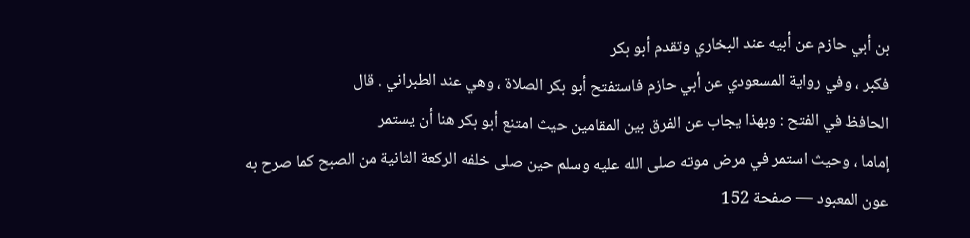بن أبي حازم عن أبيه عند البخاري وتقدم أبو بكر
فكبر ، وفي رواية المسعودي عن أبي حازم فاستفتح أبو بكر الصلاة ، وهي عند الطبراني . قال
الحافظ في الفتح : وبهذا يجاب عن الفرق بين المقامين حيث امتنع أبو بكر هنا أن يستمر
إماما ، وحيث استمر في مرض موته صلى الله عليه وسلم حين صلى خلفه الركعة الثانية من الصبح كما صرح به
عون المعبود — صفحة 152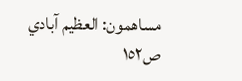مساهمون: العظيم آبادي
ص١٥٢